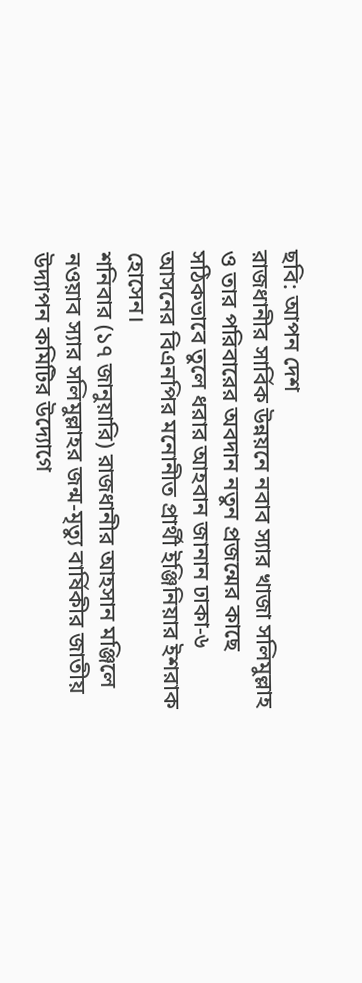ছবি: আপন দেশ
রাজধানীর সার্বিক উন্নয়নে নবাব স্যার খাজা সলিমুল্লাহ ও তার পরিবারের অবদান নতুন প্রজন্মের কাছে সঠিকভাবে তুলে ধরার আহবান জানান ঢাকা-৬ আসনের বিএনপির মনোনীত প্রার্থী ইঞ্জিনিয়ার ইশরাক হোসেন।
শনিবার (১৭ জানুয়ারি) রাজধানীর আহসান মঞ্জিলে নওয়াব স্যার সলিমুল্লাহর জন্ম-মৃত্যু বার্ষিকীর জাতীয় উদ্যাপন কমিটির উদ্যোগে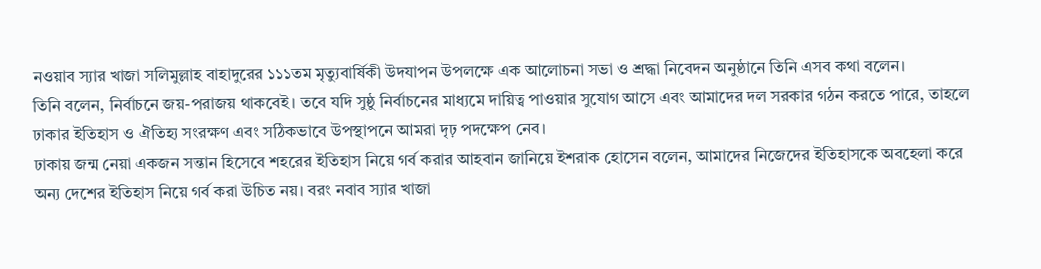নওয়াব স্যার খাজা সলিমুল্লাহ বাহাদুরের ১১১তম মৃত্যুবার্ষিকী উদযাপন উপলক্ষে এক আলোচনা সভা ও শ্রদ্ধা নিবেদন অনুষ্ঠানে তিনি এসব কথা বলেন।
তিনি বলেন, নির্বাচনে জয়-পরাজয় থাকবেই। তবে যদি সুষ্ঠু নির্বাচনের মাধ্যমে দায়িত্ব পাওয়ার সুযোগ আসে এবং আমাদের দল সরকার গঠন করতে পারে, তাহলে ঢাকার ইতিহাস ও ঐতিহ্য সংরক্ষণ এবং সঠিকভাবে উপস্থাপনে আমরা দৃঢ় পদক্ষেপ নেব।
ঢাকায় জন্ম নেয়া একজন সন্তান হিসেবে শহরের ইতিহাস নিয়ে গর্ব করার আহবান জানিয়ে ইশরাক হোসেন বলেন, আমাদের নিজেদের ইতিহাসকে অবহেলা করে অন্য দেশের ইতিহাস নিয়ে গর্ব করা উচিত নয়। বরং নবাব স্যার খাজা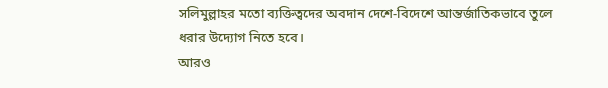সলিমুল্লাহর মতো ব্যক্তিত্বদের অবদান দেশে-বিদেশে আন্তর্জাতিকভাবে তুলে ধরার উদ্যোগ নিতে হবে।
আরও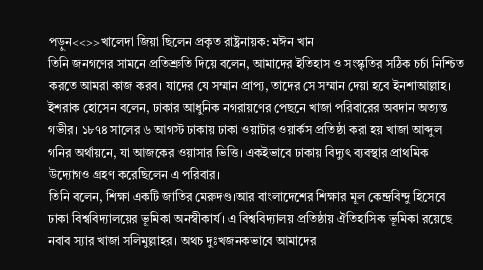পড়ুন<<>>খালেদা জিয়া ছিলেন প্রকৃত রাষ্ট্রনায়ক: মঈন খান
তিনি জনগণের সামনে প্রতিশ্রুতি দিয়ে বলেন, আমাদের ইতিহাস ও সংস্কৃতির সঠিক চর্চা নিশ্চিত করতে আমরা কাজ করব। যাদের যে সম্মান প্রাপ্য, তাদের সে সম্মান দেয়া হবে ইনশাআল্লাহ।
ইশরাক হোসেন বলেন, ঢাকার আধুনিক নগরায়ণের পেছনে খাজা পরিবারের অবদান অত্যন্ত গভীর। ১৮৭৪ সালের ৬ আগস্ট ঢাকায় ঢাকা ওয়াটার ওয়ার্কস প্রতিষ্ঠা করা হয় খাজা আব্দুল গনির অর্থায়নে, যা আজকের ওয়াসার ভিত্তি। একইভাবে ঢাকায় বিদ্যুৎ ব্যবস্থার প্রাথমিক উদ্যোগও গ্রহণ করেছিলেন এ পরিবার।
তিনি বলেন, শিক্ষা একটি জাতির মেরুদণ্ড।আর বাংলাদেশের শিক্ষার মূল কেন্দ্রবিন্দু হিসেবে ঢাকা বিশ্ববিদ্যালয়ের ভূমিকা অনস্বীকার্য। এ বিশ্ববিদ্যালয় প্রতিষ্ঠায় ঐতিহাসিক ভূমিকা রয়েছে নবাব স্যার খাজা সলিমুল্লাহর। অথচ দুঃখজনকভাবে আমাদের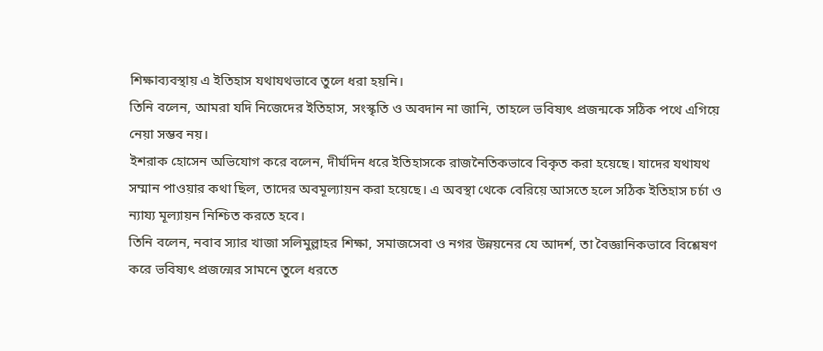শিক্ষাব্যবস্থায় এ ইতিহাস যথাযথভাবে তুলে ধরা হয়নি।
তিনি বলেন, আমরা যদি নিজেদের ইতিহাস, সংস্কৃতি ও অবদান না জানি, তাহলে ভবিষ্যৎ প্রজন্মকে সঠিক পথে এগিয়ে নেয়া সম্ভব নয়।
ইশরাক হোসেন অভিযোগ করে বলেন, দীর্ঘদিন ধরে ইতিহাসকে রাজনৈতিকভাবে বিকৃত করা হয়েছে। যাদের যথাযথ সম্মান পাওয়ার কথা ছিল, তাদের অবমূল্যায়ন করা হয়েছে। এ অবস্থা থেকে বেরিয়ে আসতে হলে সঠিক ইতিহাস চর্চা ও ন্যায্য মূল্যায়ন নিশ্চিত করতে হবে।
তিনি বলেন, নবাব স্যার খাজা সলিমুল্লাহর শিক্ষা, সমাজসেবা ও নগর উন্নয়নের যে আদর্শ, তা বৈজ্ঞানিকভাবে বিশ্লেষণ করে ভবিষ্যৎ প্রজন্মের সামনে তুলে ধরতে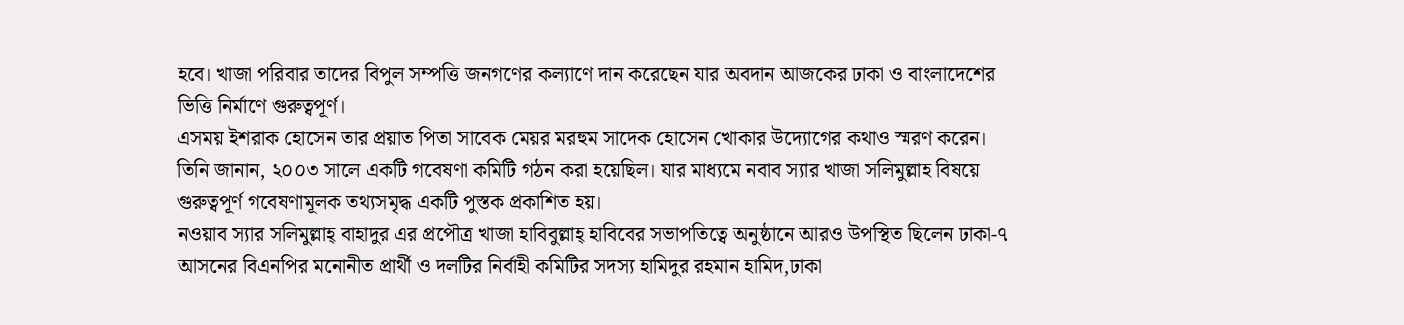হবে। খাজা পরিবার তাদের বিপুল সম্পত্তি জনগণের কল্যাণে দান করেছেন যার অবদান আজকের ঢাকা ও বাংলাদেশের ভিত্তি নির্মাণে গুরুত্বপূর্ণ।
এসময় ইশরাক হোসেন তার প্রয়াত পিতা সাবেক মেয়র মরহুম সাদেক হোসেন খোকার উদ্যোগের কথাও স্মরণ করেন। তিনি জানান, ২০০৩ সালে একটি গবেষণা কমিটি গঠন করা হয়েছিল। যার মাধ্যমে নবাব স্যার খাজা সলিমুল্লাহ বিষয়ে গুরুত্বপূর্ণ গবেষণামূলক তথ্যসমৃদ্ধ একটি পুস্তক প্রকাশিত হয়।
নওয়াব স্যার সলিমুল্লাহ্ বাহাদুর এর প্রপৌত্র খাজা হাবিবুল্লাহ্ হাবিবের সভাপতিত্বে অনুষ্ঠানে আরও উপস্থিত ছিলেন ঢাকা-৭ আসনের বিএনপির মনোনীত প্রার্থী ও দলটির নির্বাহী কমিটির সদস্য হামিদুর রহমান হামিদ,ঢাকা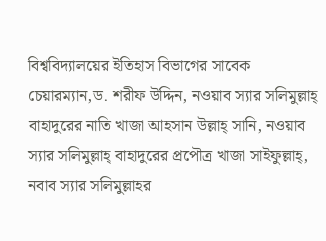বিশ্ববিদ্যালয়ের ইতিহাস বিভাগের সাবেক চেয়ারম্যান,ড. শরীফ উদ্দিন, নওয়াব স্যার সলিমুল্লাহ্ বাহাদুরের নাতি খাজা আহসান উল্লাহ্ সানি, নওয়াব স্যার সলিমুল্লাহ্ বাহাদুরের প্রপৌত্র খাজা সাইফুল্লাহ্, নবাব স্যার সলিমুল্লাহর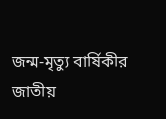জন্ম-মৃত্যু বার্ষিকীর জাতীয়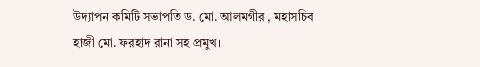উদ্যাপন কমিটি সভাপতি ড. মো. আলমগীর , মহাসচিব হাজী মো. ফরহাদ রানা সহ প্রমুখ।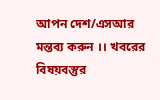আপন দেশ/এসআর
মন্তব্য করুন ।। খবরের বিষয়বস্তুর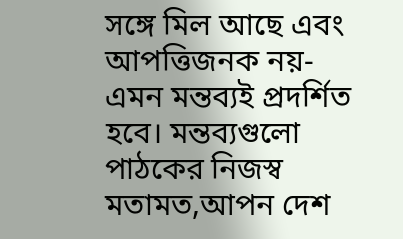সঙ্গে মিল আছে এবং আপত্তিজনক নয়- এমন মন্তব্যই প্রদর্শিত হবে। মন্তব্যগুলো পাঠকের নিজস্ব মতামত,আপন দেশ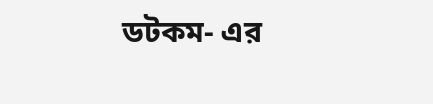ডটকম- এর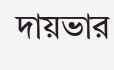দায়ভার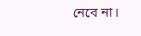নেবে না।